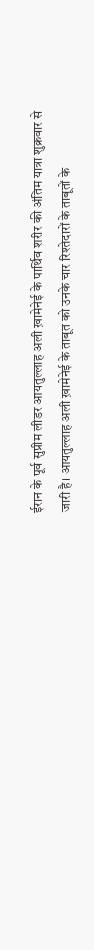ईरान के पूर्व सुप्रीम लीडर आयतुल्लाह अली ख़ामेनेई के पार्थिव शरीर की अंतिम यात्रा शुक्रवार से जारी है। आयतुल्लाह अली ख़ामेनेई के ताबूत को उनके चार रिश्तेदारों के ताबूतों के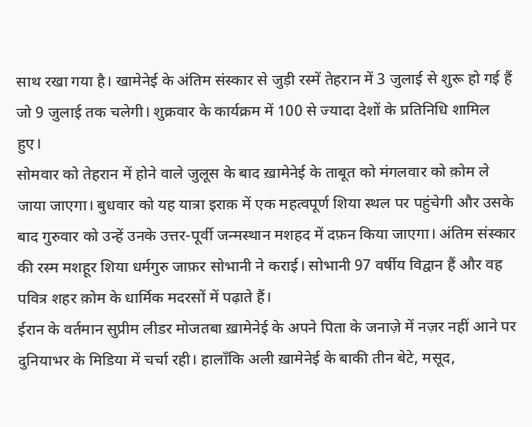साथ रखा गया है। खामेनेई के अंतिम संस्कार से जुड़ी रस्में तेहरान में 3 जुलाई से शुरू हो गई हैं जो 9 जुलाई तक चलेगी। शुक्रवार के कार्यक्रम में 100 से ज्यादा देशों के प्रतिनिधि शामिल हुए।
सोमवार को तेहरान में होने वाले जुलूस के बाद ख़ामेनेई के ताबूत को मंगलवार को क़ोम ले जाया जाएगा। बुधवार को यह यात्रा इराक़ में एक महत्वपूर्ण शिया स्थल पर पहुंचेगी और उसके बाद गुरुवार को उन्हें उनके उत्तर-पूर्वी जन्मस्थान मशहद में दफ़न किया जाएगा। अंतिम संस्कार की रस्म मशहूर शिया धर्मगुरु जाफ़र सोभानी ने कराई। सोभानी 97 वर्षीय विद्वान हैं और वह पवित्र शहर क़ोम के धार्मिक मदरसों में पढ़ाते हैं।
ईरान के वर्तमान सुप्रीम लीडर मोजतबा ख़ामेनेई के अपने पिता के जनाज़े में नज़र नहीं आने पर दुनियाभर के मिडिया में चर्चा रही। हालाँकि अली ख़ामेनेई के बाकी तीन बेटे, मसूद,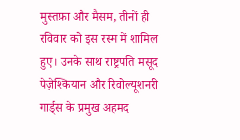मुस्तफ़ा और मैसम, तीनों ही रविवार को इस रस्म में शामिल हुए। उनके साथ राष्ट्रपति मसूद पेज़ेश्कियान और रिवोल्यूशनरी गार्ड्स के प्रमुख अहमद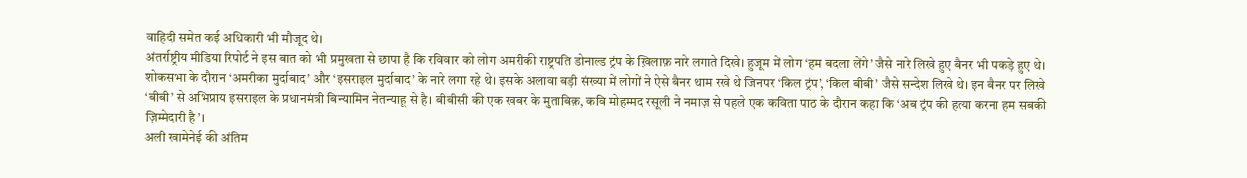वाहिदी समेत कई अधिकारी भी मौजूद थे।
अंतर्राष्ट्रीय मीडिया रिपोर्ट ने इस बात को भी प्रमुखता से छापा है कि रविवार को लोग अमरीकी राष्ट्रपति डोनाल्ड ट्रंप के ख़िलाफ़ नारे लगाते दिखे। हुजूम में लोग ‘हम बदला लेंगे’ जैसे नारे लिखे हुए बैनर भी पकड़े हुए थे। शोकसभा के दौरान ‘अमरीका मुर्दाबाद’ और ‘इसराइल मुर्दाबाद’ के नारे लगा रहे थे। इसके अलावा बड़ी संख्या में लोगों ने ऐसे बैनर थाम रखे थे जिनपर ‘किल ट्रंप’, ‘किल बीबी’ जैसे सन्देश लिखे थे। इन बैनर पर लिखे ‘बीबी’ से अभिप्राय इसराइल के प्रधानमंत्री बिन्यामिन नेतन्याहू से है। बीबीसी की एक खबर के मुताबिक़, कवि मोहम्मद रसूली ने नमाज़ से पहले एक कविता पाठ के दौरान कहा कि ‘अब ट्रंप की हत्या करना हम सबकी ज़िम्मेदारी है’।
अली खामेनेई की अंतिम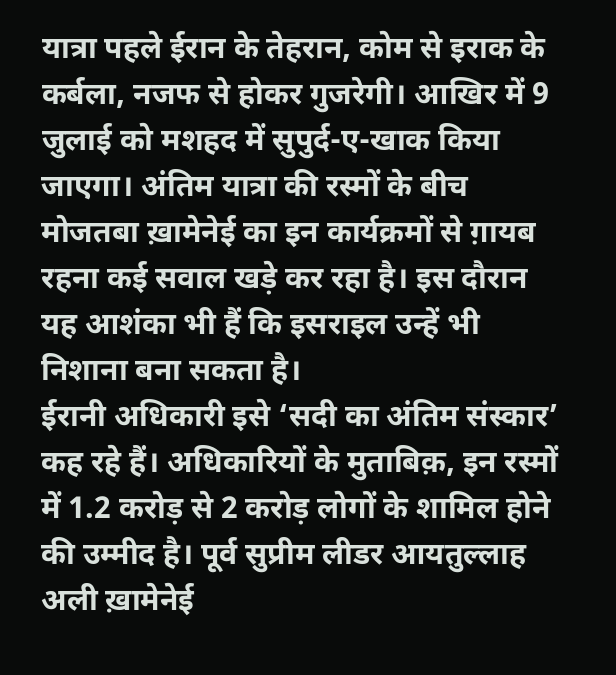यात्रा पहले ईरान के तेहरान, कोम से इराक के कर्बला, नजफ से होकर गुजरेगी। आखिर में 9 जुलाई को मशहद में सुपुर्द-ए-खाक किया जाएगा। अंतिम यात्रा की रस्मों के बीच मोजतबा ख़ामेनेई का इन कार्यक्रमों से ग़ायब रहना कई सवाल खड़े कर रहा है। इस दौरान यह आशंका भी हैं कि इसराइल उन्हें भी निशाना बना सकता है।
ईरानी अधिकारी इसे ‘सदी का अंतिम संस्कार’ कह रहे हैं। अधिकारियों के मुताबिक़, इन रस्मों में 1.2 करोड़ से 2 करोड़ लोगों के शामिल होने की उम्मीद है। पूर्व सुप्रीम लीडर आयतुल्लाह अली ख़ामेनेई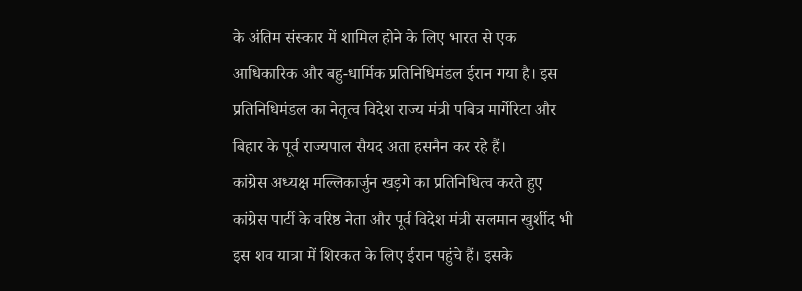के अंतिम संस्कार में शामिल होने के लिए भारत से एक आधिकारिक और बहु-धार्मिक प्रतिनिधिमंडल ईरान गया है। इस प्रतिनिधिमंडल का नेतृत्व विदेश राज्य मंत्री पबित्र मार्गेरिटा और बिहार के पूर्व राज्यपाल सैयद अता हसनैन कर रहे हैं।
कांग्रेस अध्यक्ष मल्लिकार्जुन खड़गे का प्रतिनिधित्व करते हुए कांग्रेस पार्टी के वरिष्ठ नेता और पूर्व विदेश मंत्री सलमान खुर्शीद भी इस शव यात्रा में शिरकत के लिए ईरान पहुंचे हैं। इसके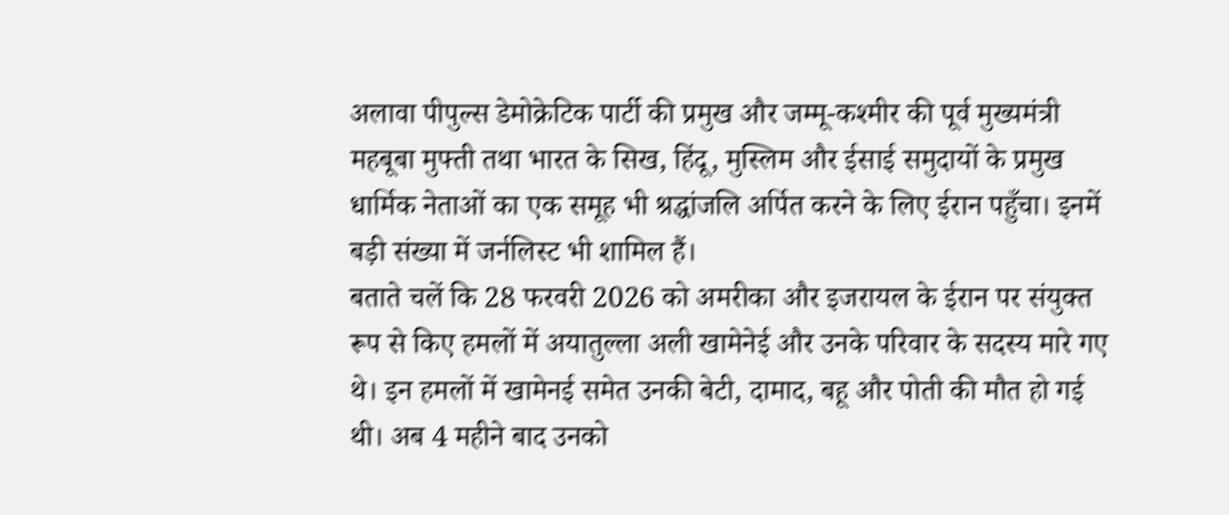अलावा पीपुल्स डेमोक्रेटिक पार्टी की प्रमुख और जम्मू-कश्मीर की पूर्व मुख्यमंत्री महबूबा मुफ्ती तथा भारत के सिख, हिंदू, मुस्लिम और ईसाई समुदायों के प्रमुख धार्मिक नेताओं का एक समूह भी श्रद्धांजलि अर्पित करने के लिए ईरान पहुँचा। इनमें बड़ी संख्या में जर्नलिस्ट भी शामिल हैं।
बताते चलें कि 28 फरवरी 2026 को अमरीका और इजरायल के ईरान पर संयुक्त रूप से किए हमलों में अयातुल्ला अली खामेनेई और उनके परिवार के सदस्य मारे गए थे। इन हमलों में खामेनई समेत उनकी बेटी, दामाद, बहू और पोती की मौत हो गई थी। अब 4 महीने बाद उनको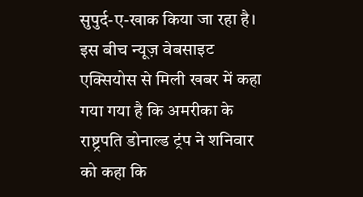सुपुर्द-ए-खाक किया जा रहा है।
इस बीच न्यूज़ वेबसाइट एक्सियोस से मिली खबर में कहा गया गया है कि अमरीका के राष्ट्रपति डोनाल्ड ट्रंप ने शनिवार को कहा कि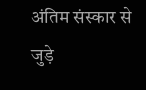अंतिम संस्कार से जुड़े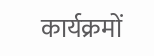कार्यक्रमों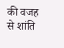की वजह से शांति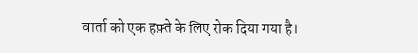वार्ता को एक हफ़्ते के लिए रोक दिया गया है।